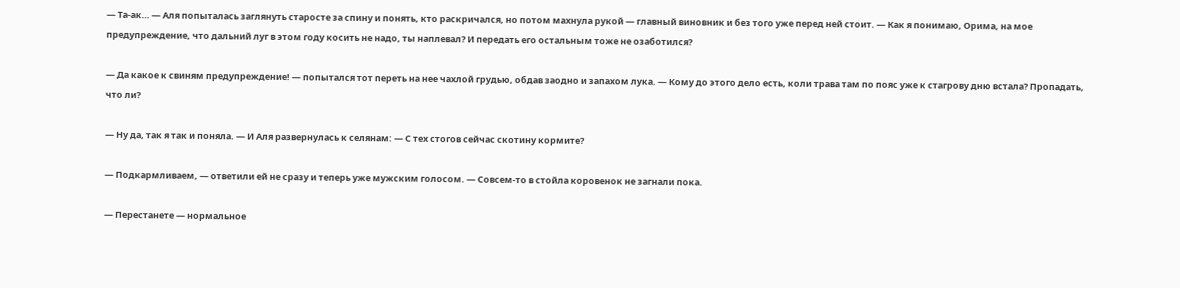— Та-ак… — Аля попыталась заглянуть старосте за спину и понять, кто раскричался, но потом махнула рукой — главный виновник и без того уже перед ней стоит. — Как я понимаю, Орима, на мое предупреждение, что дальний луг в этом году косить не надо, ты наплевал? И передать его остальным тоже не озаботился?

— Да какое к свиням предупреждение! — попытался тот переть на нее чахлой грудью, обдав заодно и запахом лука. — Кому до этого дело есть, коли трава там по пояс уже к стагрову дню встала? Пропадать, что ли?

— Ну да, так я так и поняла. — И Аля развернулась к селянам: — С тех стогов сейчас скотину кормите?

— Подкармливаем, — ответили ей не сразу и теперь уже мужским голосом. — Совсем-то в стойла коровенок не загнали пока.

— Перестанете — нормальное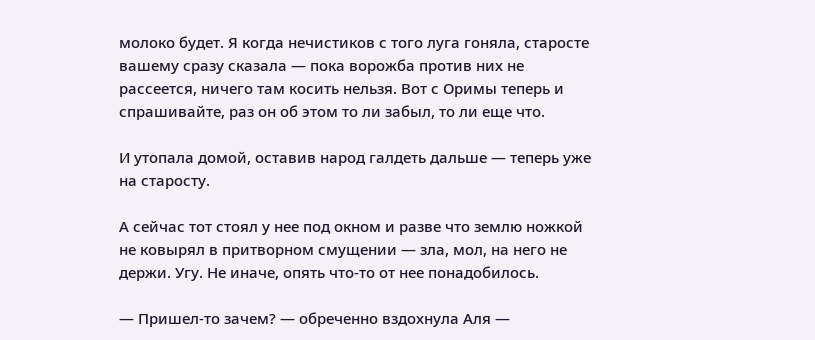молоко будет. Я когда нечистиков с того луга гоняла, старосте вашему сразу сказала — пока ворожба против них не рассеется, ничего там косить нельзя. Вот с Оримы теперь и спрашивайте, раз он об этом то ли забыл, то ли еще что.

И утопала домой, оставив народ галдеть дальше — теперь уже на старосту.

А сейчас тот стоял у нее под окном и разве что землю ножкой не ковырял в притворном смущении — зла, мол, на него не держи. Угу. Не иначе, опять что-то от нее понадобилось.

— Пришел-то зачем? — обреченно вздохнула Аля —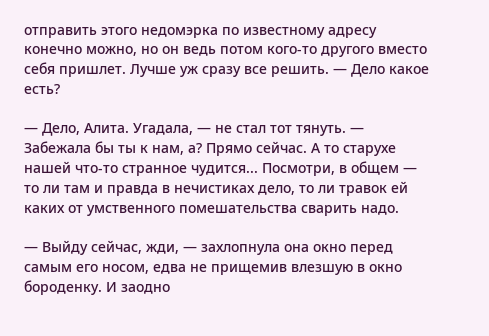отправить этого недомэрка по известному адресу конечно можно, но он ведь потом кого-то другого вместо себя пришлет. Лучше уж сразу все решить. — Дело какое есть?

— Дело, Алита. Угадала, — не стал тот тянуть. — Забежала бы ты к нам, а? Прямо сейчас. А то старухе нашей что-то странное чудится... Посмотри, в общем — то ли там и правда в нечистиках дело, то ли травок ей каких от умственного помешательства сварить надо.

— Выйду сейчас, жди, — захлопнула она окно перед самым его носом, едва не прищемив влезшую в окно бороденку. И заодно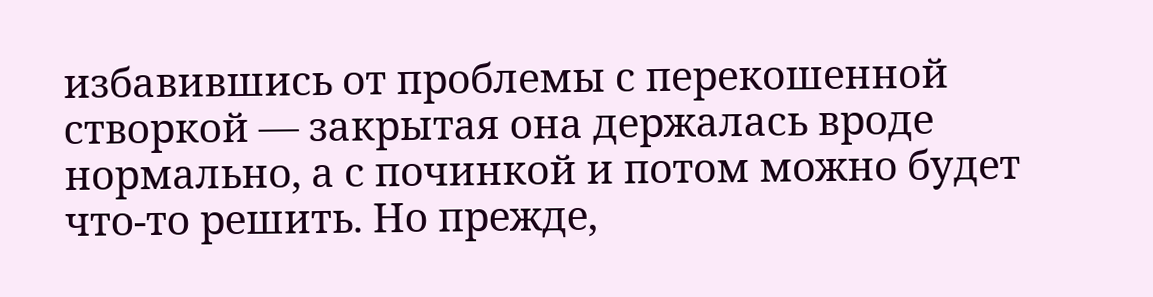избавившись от проблемы с перекошенной створкой — закрытая она держалась вроде нормально, а с починкой и потом можно будет что-то решить. Но прежде,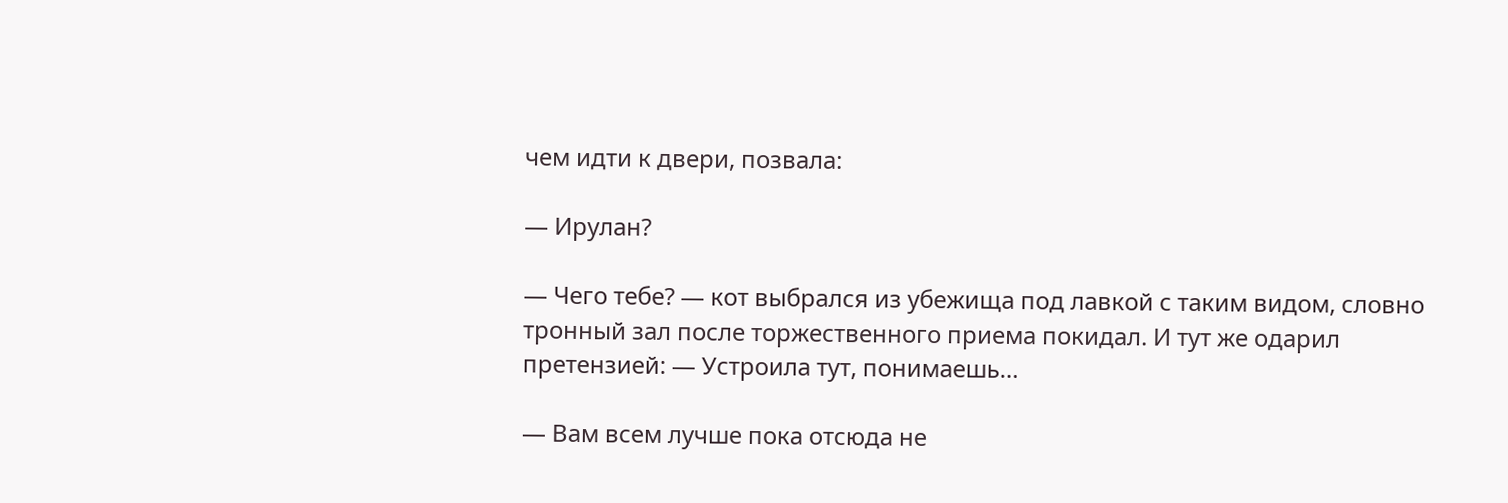чем идти к двери, позвала:

— Ирулан?

— Чего тебе? — кот выбрался из убежища под лавкой с таким видом, словно тронный зал после торжественного приема покидал. И тут же одарил претензией: — Устроила тут, понимаешь…

— Вам всем лучше пока отсюда не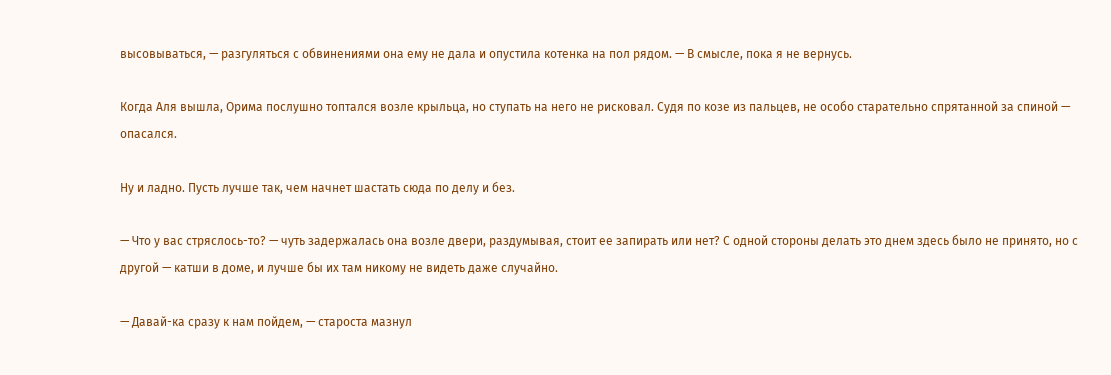высовываться, — разгуляться с обвинениями она ему не дала и опустила котенка на пол рядом. — В смысле, пока я не вернусь.

Когда Аля вышла, Орима послушно топтался возле крыльца, но ступать на него не рисковал. Судя по козе из пальцев, не особо старательно спрятанной за спиной — опасался.

Ну и ладно. Пусть лучше так, чем начнет шастать сюда по делу и без.

— Что у вас стряслось-то? — чуть задержалась она возле двери, раздумывая, стоит ее запирать или нет? С одной стороны делать это днем здесь было не принято, но с другой — катши в доме, и лучше бы их там никому не видеть даже случайно.

— Давай-ка сразу к нам пойдем, — староста мазнул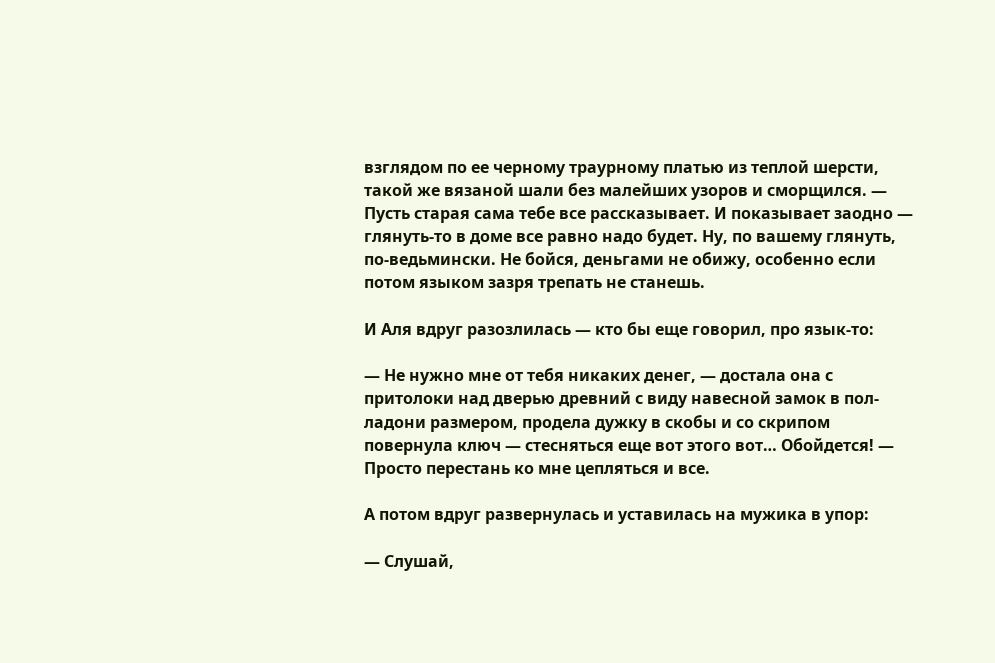взглядом по ее черному траурному платью из теплой шерсти, такой же вязаной шали без малейших узоров и сморщился. — Пусть старая сама тебе все рассказывает. И показывает заодно — глянуть-то в доме все равно надо будет. Ну, по вашему глянуть, по-ведьмински. Не бойся, деньгами не обижу, особенно если потом языком зазря трепать не станешь.

И Аля вдруг разозлилась — кто бы еще говорил, про язык-то:

— Не нужно мне от тебя никаких денег, — достала она с притолоки над дверью древний с виду навесной замок в пол-ладони размером, продела дужку в скобы и со скрипом повернула ключ — стесняться еще вот этого вот… Обойдется! — Просто перестань ко мне цепляться и все.

А потом вдруг развернулась и уставилась на мужика в упор:

— Слушай,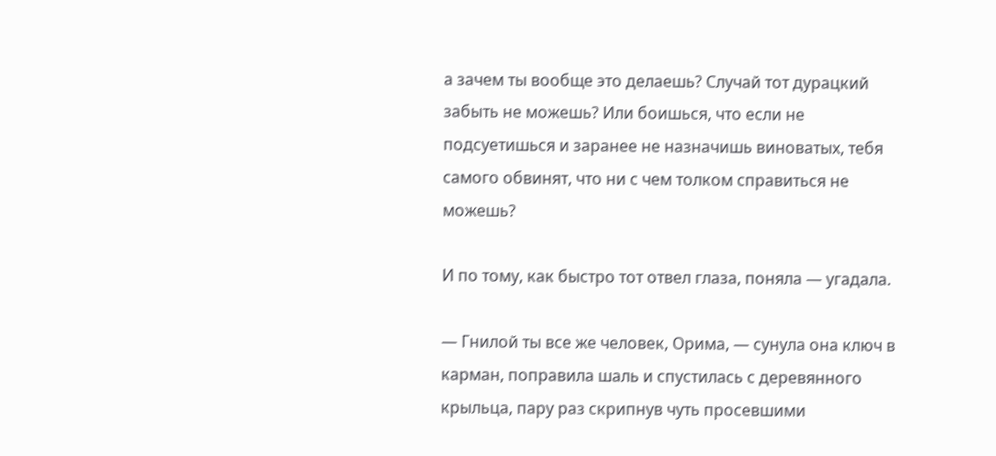а зачем ты вообще это делаешь? Случай тот дурацкий забыть не можешь? Или боишься, что если не подсуетишься и заранее не назначишь виноватых, тебя самого обвинят, что ни с чем толком справиться не можешь?

И по тому, как быстро тот отвел глаза, поняла — угадала.

— Гнилой ты все же человек, Орима, — сунула она ключ в карман, поправила шаль и спустилась с деревянного крыльца, пару раз скрипнув чуть просевшими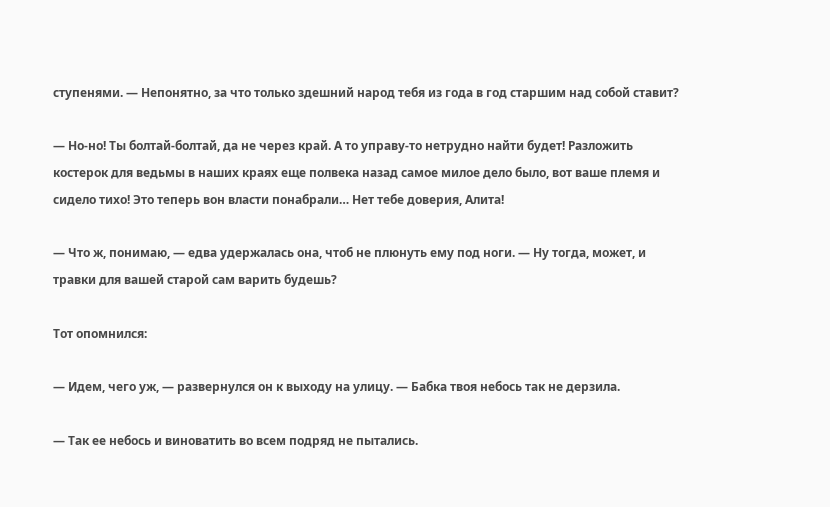ступенями. — Непонятно, за что только здешний народ тебя из года в год старшим над собой ставит?

— Но-но! Ты болтай-болтай, да не через край. А то управу-то нетрудно найти будет! Разложить костерок для ведьмы в наших краях еще полвека назад самое милое дело было, вот ваше племя и сидело тихо! Это теперь вон власти понабрали… Нет тебе доверия, Алита!

— Что ж, понимаю, — едва удержалась она, чтоб не плюнуть ему под ноги. — Ну тогда, может, и травки для вашей старой сам варить будешь?

Тот опомнился:

— Идем, чего уж, — развернулся он к выходу на улицу. — Бабка твоя небось так не дерзила.

— Так ее небось и виноватить во всем подряд не пытались.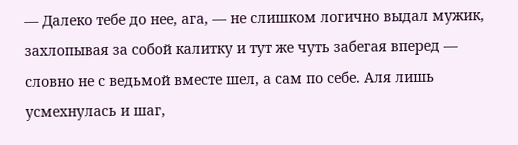— Далеко тебе до нее, ага, — не слишком логично выдал мужик, захлопывая за собой калитку и тут же чуть забегая вперед — словно не с ведьмой вместе шел, а сам по себе. Аля лишь усмехнулась и шаг,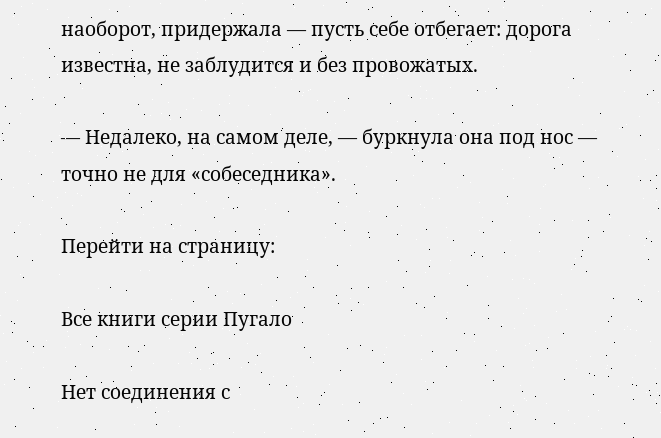наоборот, придержала — пусть себе отбегает: дорога известна, не заблудится и без провожатых.

— Недалеко, на самом деле, — буркнула она под нос — точно не для «собеседника».

Перейти на страницу:

Все книги серии Пугало

Нет соединения с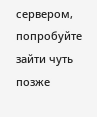сервером, попробуйте зайти чуть позже